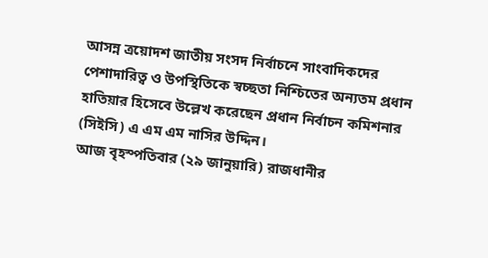আসন্ন ত্রয়োদশ জাতীয় সংসদ নির্বাচনে সাংবাদিকদের পেশাদারিত্ব ও উপস্থিতিকে স্বচ্ছতা নিশ্চিতের অন্যতম প্রধান হাতিয়ার হিসেবে উল্লেখ করেছেন প্রধান নির্বাচন কমিশনার (সিইসি) এ এম এম নাসির উদ্দিন।
আজ বৃহস্পতিবার (২৯ জানুয়ারি) রাজধানীর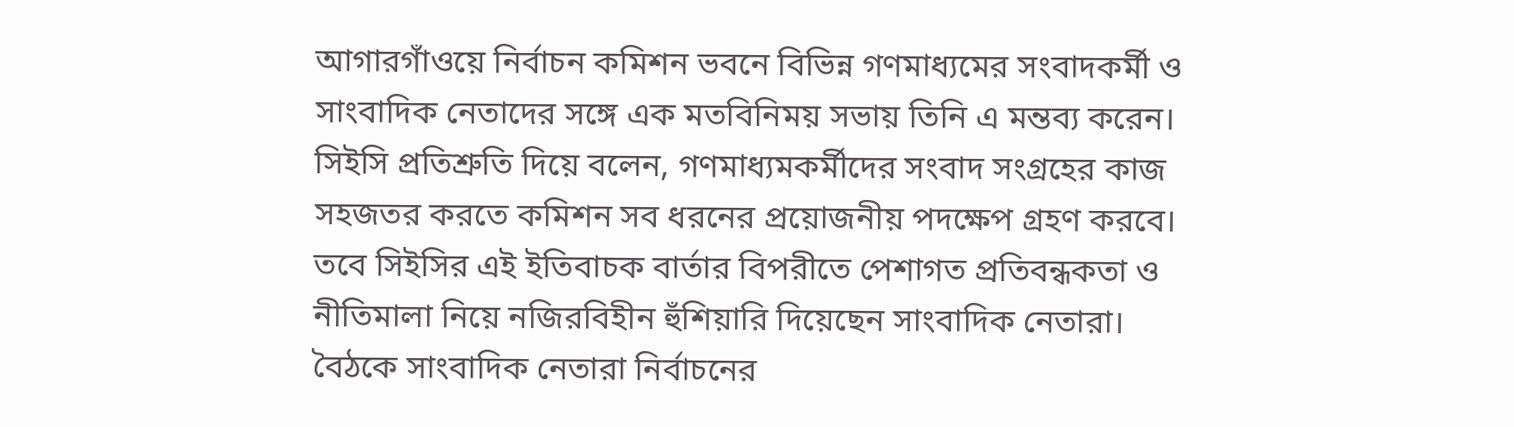আগারগাঁওয়ে নির্বাচন কমিশন ভবনে বিভিন্ন গণমাধ্যমের সংবাদকর্মী ও সাংবাদিক নেতাদের সঙ্গে এক মতবিনিময় সভায় তিনি এ মন্তব্য করেন।
সিইসি প্রতিশ্রুতি দিয়ে বলেন, গণমাধ্যমকর্মীদের সংবাদ সংগ্রহের কাজ সহজতর করতে কমিশন সব ধরনের প্রয়োজনীয় পদক্ষেপ গ্রহণ করবে। তবে সিইসির এই ইতিবাচক বার্তার বিপরীতে পেশাগত প্রতিবন্ধকতা ও নীতিমালা নিয়ে নজিরবিহীন হুঁশিয়ারি দিয়েছেন সাংবাদিক নেতারা।
বৈঠকে সাংবাদিক নেতারা নির্বাচনের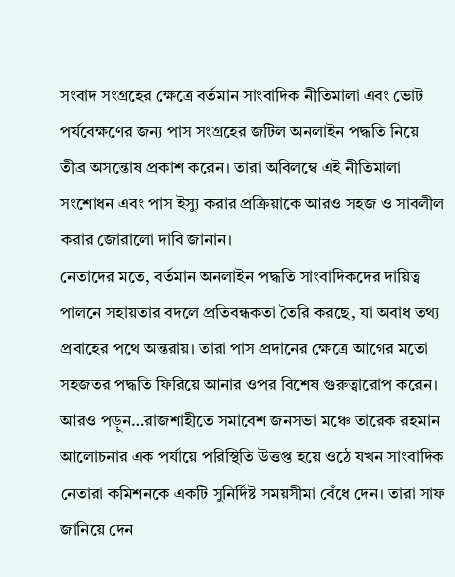সংবাদ সংগ্রহের ক্ষেত্রে বর্তমান সাংবাদিক নীতিমালা এবং ভোট পর্যবেক্ষণের জন্য পাস সংগ্রহের জটিল অনলাইন পদ্ধতি নিয়ে তীব্র অসন্তোষ প্রকাশ করেন। তারা অবিলম্বে এই নীতিমালা সংশোধন এবং পাস ইস্যু করার প্রক্রিয়াকে আরও সহজ ও সাবলীল করার জোরালো দাবি জানান।
নেতাদের মতে, বর্তমান অনলাইন পদ্ধতি সাংবাদিকদের দায়িত্ব পালনে সহায়তার বদলে প্রতিবন্ধকতা তৈরি করছে, যা অবাধ তথ্য প্রবাহের পথে অন্তরায়। তারা পাস প্রদানের ক্ষেত্রে আগের মতো সহজতর পদ্ধতি ফিরিয়ে আনার ওপর বিশেষ গুরুত্বারোপ করেন।
আরও পড়ুন…রাজশাহীতে সমাবেশ জনসভা মঞ্চে তারেক রহমান
আলোচনার এক পর্যায়ে পরিস্থিতি উত্তপ্ত হয়ে ওঠে যখন সাংবাদিক নেতারা কমিশনকে একটি সুনির্দিষ্ট সময়সীমা বেঁধে দেন। তারা সাফ জানিয়ে দেন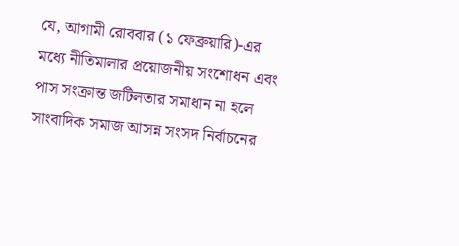যে, আগামী রোববার (১ ফেব্রুয়ারি)-এর মধ্যে নীতিমালার প্রয়োজনীয় সংশোধন এবং পাস সংক্রান্ত জটিলতার সমাধান না হলে সাংবাদিক সমাজ আসন্ন সংসদ নির্বাচনের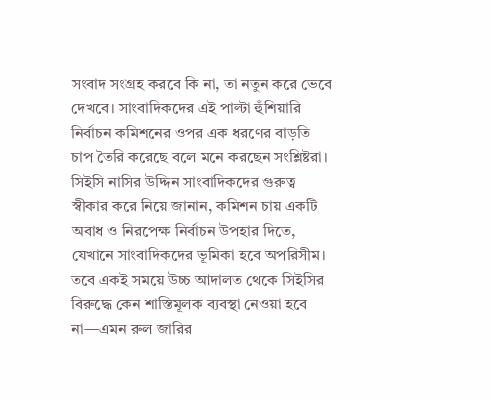সংবাদ সংগ্রহ করবে কি না, তা নতুন করে ভেবে দেখবে। সাংবাদিকদের এই পাল্টা হুঁশিয়ারি নির্বাচন কমিশনের ওপর এক ধরণের বাড়তি চাপ তৈরি করেছে বলে মনে করছেন সংশ্লিষ্টরা।
সিইসি নাসির উদ্দিন সাংবাদিকদের গুরুত্ব স্বীকার করে নিয়ে জানান, কমিশন চায় একটি অবাধ ও নিরপেক্ষ নির্বাচন উপহার দিতে, যেখানে সাংবাদিকদের ভূমিকা হবে অপরিসীম।
তবে একই সময়ে উচ্চ আদালত থেকে সিইসির বিরুদ্ধে কেন শাস্তিমূলক ব্যবস্থা নেওয়া হবে না—এমন রুল জারির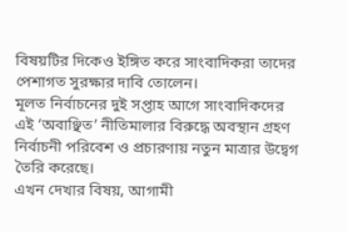বিষয়টির দিকেও ইঙ্গিত করে সাংবাদিকরা তাদের পেশাগত সুরক্ষার দাবি তোলেন।
মূলত নির্বাচনের দুই সপ্তাহ আগে সাংবাদিকদের এই ‘অবাঞ্ছিত’ নীতিমালার বিরুদ্ধে অবস্থান গ্রহণ নির্বাচনী পরিবেশ ও প্রচারণায় নতুন মাত্রার উদ্বেগ তৈরি করেছে।
এখন দেখার বিষয়, আগামী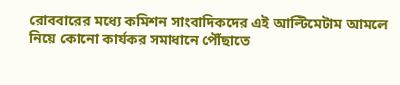রোববারের মধ্যে কমিশন সাংবাদিকদের এই আল্টিমেটাম আমলে নিয়ে কোনো কার্যকর সমাধানে পৌঁছাতে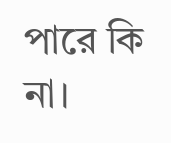পারে কি না।